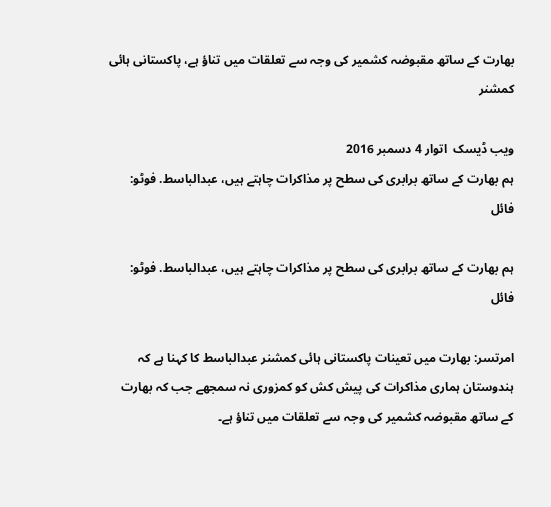بھارت کے ساتھ مقبوضہ کشمیر کی وجہ سے تعلقات میں تناؤ ہے، پاکستانی ہائی کمشنر

ویب ڈیسک  اتوار 4 دسمبر 2016
ہم بھارت کے ساتھ برابری کی سطح پر مذاکرات چاہتے ہیں، عبدالباسط. فوٹو: فائل

ہم بھارت کے ساتھ برابری کی سطح پر مذاکرات چاہتے ہیں، عبدالباسط. فوٹو: فائل

امرتسر: بھارت میں تعینات پاکستانی ہائی کمشنر عبدالباسط کا کہنا ہے کہ ہندوستان ہماری مذاکرات کی پیش کش کو کمزوری نہ سمجھے جب کہ بھارت کے ساتھ مقبوضہ کشمیر کی وجہ سے تعلقات میں تناؤ ہے۔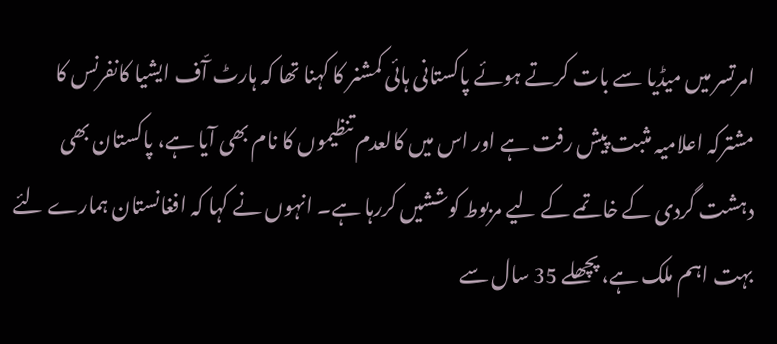امرتسر میں میڈیا سے بات کرتے ہوئے پاکستانی ہائی کمشنر کا کہنا تھا کہ ہارٹ آّف ایشیا کانفرنس کا مشترکہ اعلامیہ مثبت پیش رفت ہے اور اس میں کالعدم تنظیموں کا نام بھی آیا ہے، پاکستان بھی دہشت گردی کے خاتمے کے لیے مربوط کوششیں کررہا ہے۔ انہوں نے کہا کہ افغانستان ہمارے لئے بہت اہم ملک ہے، پچھلے 35 سال سے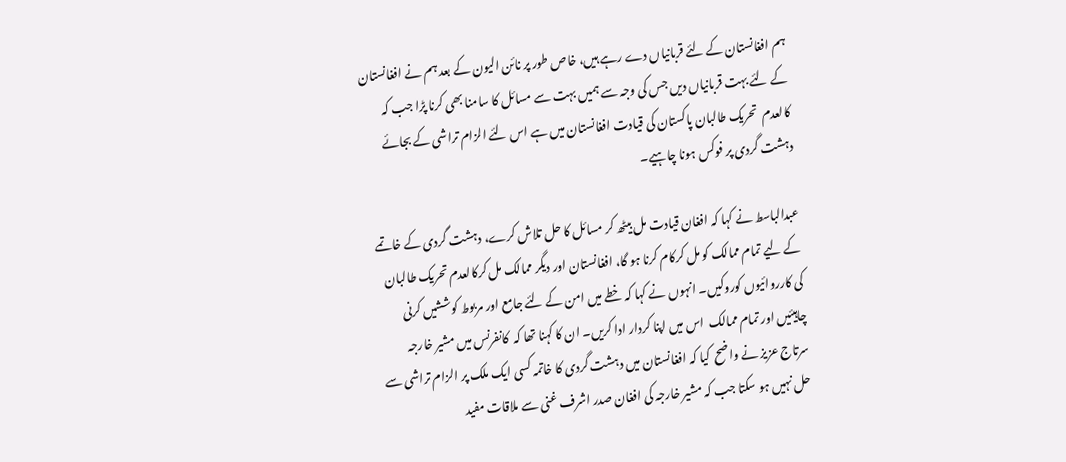ہم افغانستان کے لئے قربانیاں دے رہے ہیں، خاص طور پر نائن الیون کے بعد ہم نے افغانستان کے لئے بہت قربانیاں دیں جس کی وجہ سے ہمیں بہت سے مسائل کا سامنا بھی کرنا پڑا جب کہ کالعدم  تحریک طالبان پاکستان کی قیادت افغانستان میں ہے اس لئے الزام تراشی کے بجائے دہشت گردی پر فوکس ہونا چاہیے۔

عبدالباسط نے کہا کہ افغان قیادت مل بیٹھ کر مسائل کا حل تلاش کرے، دہشت گردی کے خاتمے کے لیے تمام ممالک کو مل کرکام کرنا ہو گا، افغانستان اور دیگر ممالک مل کرکالعدم تحریک طالبان کی کارروائیوں کوروکیں۔ انہوں نے کہا کہ خطے میں امن کے لئے جامع اور مربوط کوششیں کرنی چاہیئیں اور تمام ممالک  اس میں اپنا کردار ادا کریں۔ ان کا کہنا تھا کہ  کانفرنس میں مشیر خارجہ سرتاج عزیز نے واضح  کیا کہ افغانستان میں دہشت گردی کا خاتمہ کسی ایک ملک پر الزام تراشی سے حل نہیں ہو سکتا جب کہ مشیر خارجہ کی افغان صدر اشرف غنی سے ملاقات مفید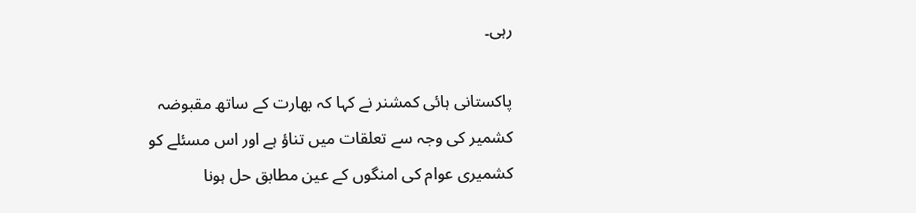رہی۔

پاکستانی ہائی کمشنر نے کہا کہ بھارت کے ساتھ مقبوضہ کشمیر کی وجہ سے تعلقات میں تناؤ ہے اور اس مسئلے کو کشمیری عوام کی امنگوں کے عین مطابق حل ہونا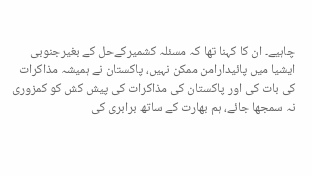چاہیے۔ ان کا کہنا تھا کہ مسئلہ کشمیرکےحل کے بغیرجنوبی ایشیا میں پائیدارامن ممکن نہیں، پاکستان نے ہمیشہ مذاکرات کی بات کی اور پاکستان کی مذاکرات کی پیش کش کو کمزوری نہ سمجھا جائے، ہم بھارت کے ساتھ برابری کی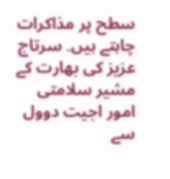سطح پر مذاکرات چاہتے ہیں۔ سرتاج عزیز کی بھارت کے مشیر سلامتی امور اجیت دوول سے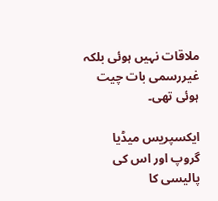ملاقات نہیں ہوئی بلکہ غیررسمی بات چیت ہوئی تھی۔

ایکسپریس میڈیا گروپ اور اس کی پالیسی کا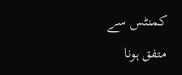کمنٹس سے متفق ہونا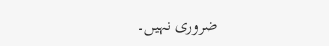ضروری نہیں۔